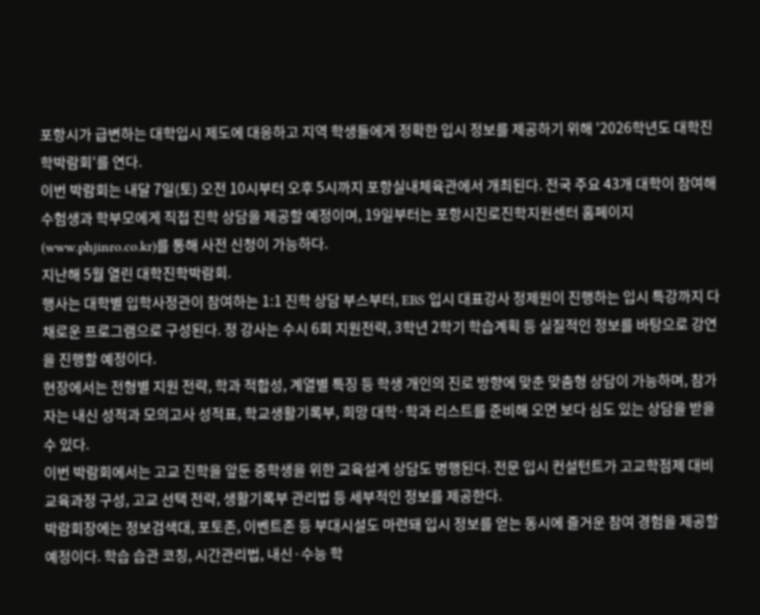포항시가 급변하는 대학입시 제도에 대응하고 지역 학생들에게 정확한 입시 정보를 제공하기 위해 '2026학년도 대학진학박람회'를 연다.
이번 박람회는 내달 7일(토) 오전 10시부터 오후 5시까지 포항실내체육관에서 개최된다. 전국 주요 43개 대학이 참여해 수험생과 학부모에게 직접 진학 상담을 제공할 예정이며, 19일부터는 포항시진로진학지원센터 홈페이지(www.phjinro.co.kr)를 통해 사전 신청이 가능하다.
지난해 5월 열린 대학진학박람회.
행사는 대학별 입학사정관이 참여하는 1:1 진학 상담 부스부터, EBS 입시 대표강사 정제원이 진행하는 입시 특강까지 다채로운 프로그램으로 구성된다. 정 강사는 수시 6회 지원전략, 3학년 2학기 학습계획 등 실질적인 정보를 바탕으로 강연을 진행할 예정이다.
현장에서는 전형별 지원 전략, 학과 적합성, 계열별 특징 등 학생 개인의 진로 방향에 맞춘 맞춤형 상담이 가능하며, 참가자는 내신 성적과 모의고사 성적표, 학교생활기록부, 희망 대학·학과 리스트를 준비해 오면 보다 심도 있는 상담을 받을 수 있다.
이번 박람회에서는 고교 진학을 앞둔 중학생을 위한 교육설계 상담도 병행된다. 전문 입시 컨설턴트가 고교학점제 대비 교육과정 구성, 고교 선택 전략, 생활기록부 관리법 등 세부적인 정보를 제공한다.
박람회장에는 정보검색대, 포토존, 이벤트존 등 부대시설도 마련돼 입시 정보를 얻는 동시에 즐거운 참여 경험을 제공할 예정이다. 학습 습관 코칭, 시간관리법, 내신·수능 학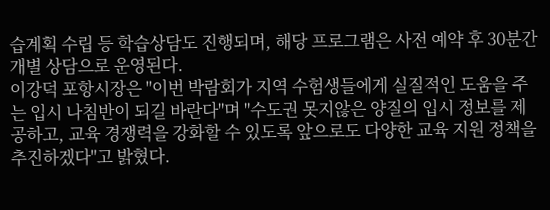습계획 수립 등 학습상담도 진행되며, 해당 프로그램은 사전 예약 후 30분간 개별 상담으로 운영된다.
이강덕 포항시장은 "이번 박람회가 지역 수험생들에게 실질적인 도움을 주는 입시 나침반이 되길 바란다"며 "수도권 못지않은 양질의 입시 정보를 제공하고, 교육 경쟁력을 강화할 수 있도록 앞으로도 다양한 교육 지원 정책을 추진하겠다"고 밝혔다.